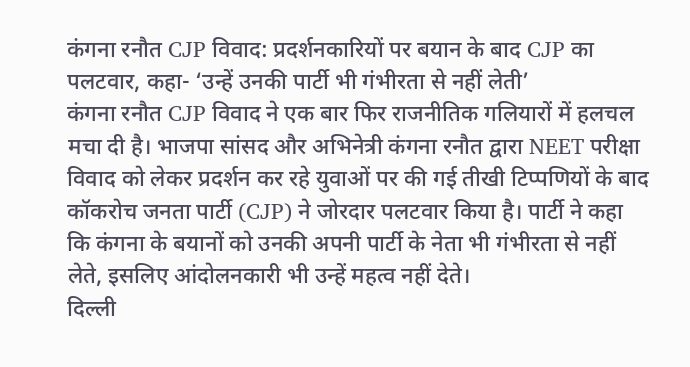कंगना रनौत CJP विवाद: प्रदर्शनकारियों पर बयान के बाद CJP का पलटवार, कहा- ‘उन्हें उनकी पार्टी भी गंभीरता से नहीं लेती’
कंगना रनौत CJP विवाद ने एक बार फिर राजनीतिक गलियारों में हलचल मचा दी है। भाजपा सांसद और अभिनेत्री कंगना रनौत द्वारा NEET परीक्षा विवाद को लेकर प्रदर्शन कर रहे युवाओं पर की गई तीखी टिप्पणियों के बाद कॉकरोच जनता पार्टी (CJP) ने जोरदार पलटवार किया है। पार्टी ने कहा कि कंगना के बयानों को उनकी अपनी पार्टी के नेता भी गंभीरता से नहीं लेते, इसलिए आंदोलनकारी भी उन्हें महत्व नहीं देते।
दिल्ली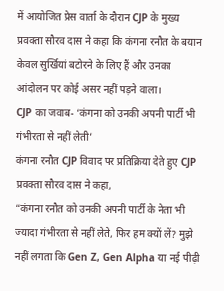में आयोजित प्रेस वार्ता के दौरान CJP के मुख्य प्रवक्ता सौरव दास ने कहा कि कंगना रनौत के बयान केवल सुर्खियां बटोरने के लिए हैं और उनका आंदोलन पर कोई असर नहीं पड़ने वाला।
CJP का जवाब- ‘कंगना को उनकी अपनी पार्टी भी गंभीरता से नहीं लेती’
कंगना रनौत CJP विवाद पर प्रतिक्रिया देते हुए CJP प्रवक्ता सौरव दास ने कहा,
“कंगना रनौत को उनकी अपनी पार्टी के नेता भी ज्यादा गंभीरता से नहीं लेते, फिर हम क्यों लें? मुझे नहीं लगता कि Gen Z, Gen Alpha या नई पीढ़ी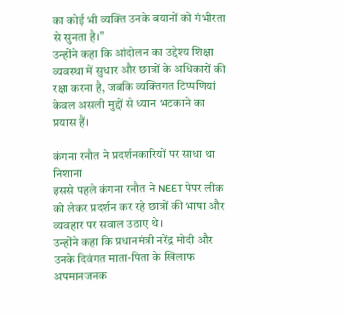का कोई भी व्यक्ति उनके बयानों को गंभीरता से सुनता है।”
उन्होंने कहा कि आंदोलन का उद्देश्य शिक्षा व्यवस्था में सुधार और छात्रों के अधिकारों की रक्षा करना है, जबकि व्यक्तिगत टिप्पणियां केवल असली मुद्दों से ध्यान भटकाने का प्रयास हैं।

कंगना रनौत ने प्रदर्शनकारियों पर साधा था निशाना
इससे पहले कंगना रनौत ने NEET पेपर लीक को लेकर प्रदर्शन कर रहे छात्रों की भाषा और व्यवहार पर सवाल उठाए थे।
उन्होंने कहा कि प्रधानमंत्री नरेंद्र मोदी और उनके दिवंगत माता-पिता के खिलाफ अपमानजनक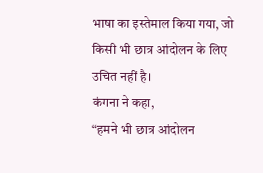भाषा का इस्तेमाल किया गया, जो किसी भी छात्र आंदोलन के लिए उचित नहीं है।
कंगना ने कहा,
“हमने भी छात्र आंदोलन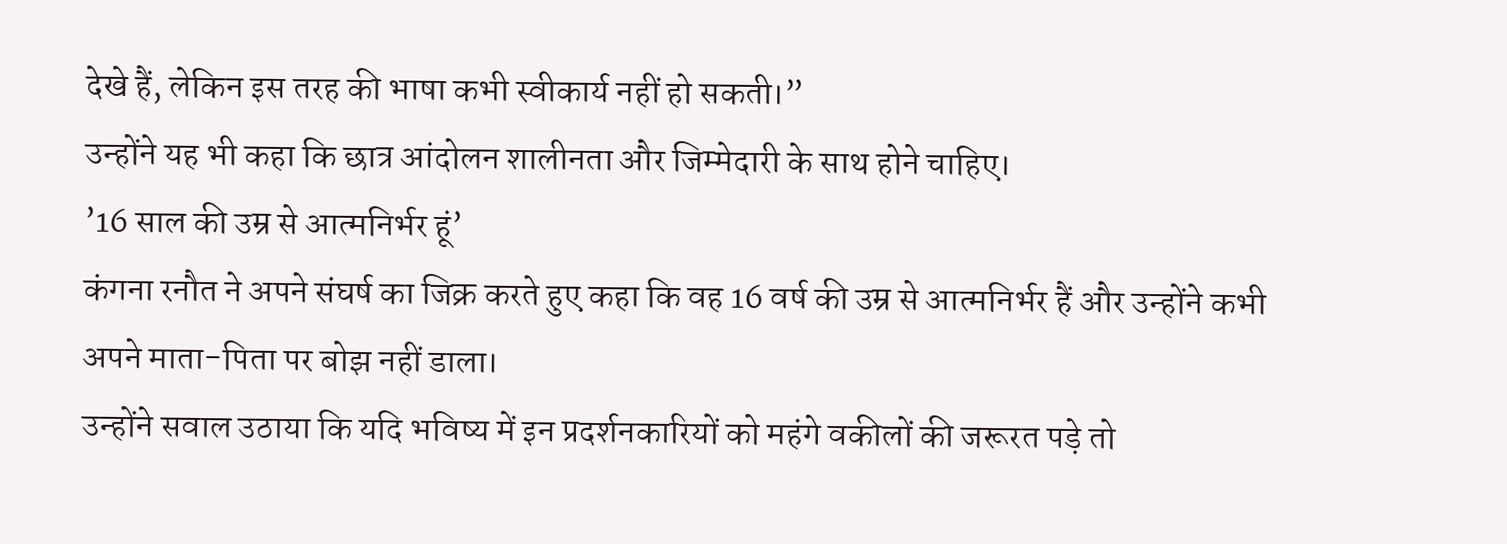देखे हैं, लेकिन इस तरह की भाषा कभी स्वीकार्य नहीं हो सकती।”
उन्होंने यह भी कहा कि छात्र आंदोलन शालीनता और जिम्मेदारी के साथ होने चाहिए।
’16 साल की उम्र से आत्मनिर्भर हूं’
कंगना रनौत ने अपने संघर्ष का जिक्र करते हुए कहा कि वह 16 वर्ष की उम्र से आत्मनिर्भर हैं और उन्होंने कभी अपने माता-पिता पर बोझ नहीं डाला।
उन्होंने सवाल उठाया कि यदि भविष्य में इन प्रदर्शनकारियों को महंगे वकीलों की जरूरत पड़े तो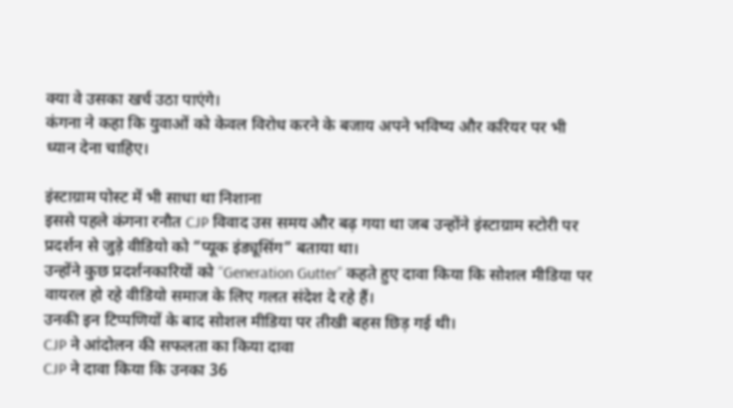क्या वे उसका खर्च उठा पाएंगे।
कंगना ने कहा कि युवाओं को केवल विरोध करने के बजाय अपने भविष्य और करियर पर भी ध्यान देना चाहिए।

इंस्टाग्राम पोस्ट में भी साधा था निशाना
इससे पहले कंगना रनौत CJP विवाद उस समय और बढ़ गया था जब उन्होंने इंस्टाग्राम स्टोरी पर प्रदर्शन से जुड़े वीडियो को “प्यूक इंड्यूसिंग” बताया था।
उन्होंने कुछ प्रदर्शनकारियों को “Generation Gutter” कहते हुए दावा किया कि सोशल मीडिया पर वायरल हो रहे वीडियो समाज के लिए गलत संदेश दे रहे हैं।
उनकी इन टिप्पणियों के बाद सोशल मीडिया पर तीखी बहस छिड़ गई थी।
CJP ने आंदोलन की सफलता का किया दावा
CJP ने दावा किया कि उनका 36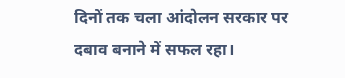दिनों तक चला आंदोलन सरकार पर दबाव बनाने में सफल रहा।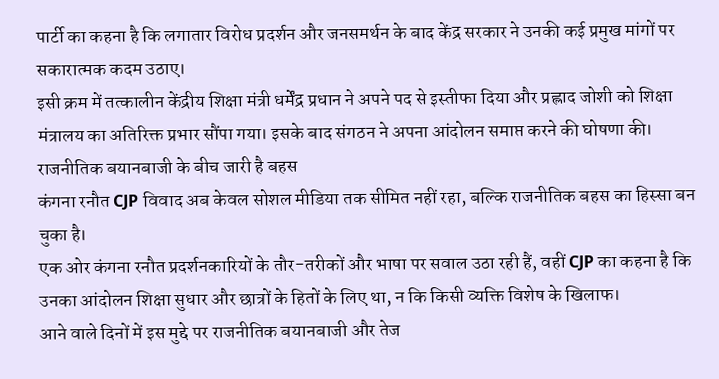पार्टी का कहना है कि लगातार विरोध प्रदर्शन और जनसमर्थन के बाद केंद्र सरकार ने उनकी कई प्रमुख मांगों पर सकारात्मक कदम उठाए।
इसी क्रम में तत्कालीन केंद्रीय शिक्षा मंत्री धर्मेंद्र प्रधान ने अपने पद से इस्तीफा दिया और प्रह्लाद जोशी को शिक्षा मंत्रालय का अतिरिक्त प्रभार सौंपा गया। इसके बाद संगठन ने अपना आंदोलन समाप्त करने की घोषणा की।
राजनीतिक बयानबाजी के बीच जारी है बहस
कंगना रनौत CJP विवाद अब केवल सोशल मीडिया तक सीमित नहीं रहा, बल्कि राजनीतिक बहस का हिस्सा बन चुका है।
एक ओर कंगना रनौत प्रदर्शनकारियों के तौर-तरीकों और भाषा पर सवाल उठा रही हैं, वहीं CJP का कहना है कि उनका आंदोलन शिक्षा सुधार और छात्रों के हितों के लिए था, न कि किसी व्यक्ति विशेष के खिलाफ।
आने वाले दिनों में इस मुद्दे पर राजनीतिक बयानबाजी और तेज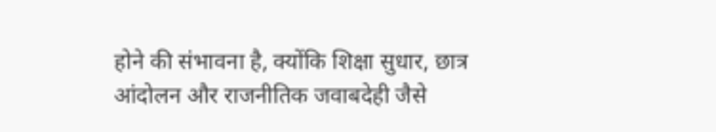होने की संभावना है, क्योंकि शिक्षा सुधार, छात्र आंदोलन और राजनीतिक जवाबदेही जैसे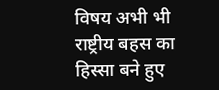विषय अभी भी राष्ट्रीय बहस का हिस्सा बने हुए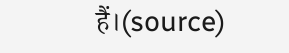हैं।(source)